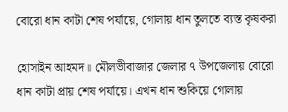বোরো ধান কাটা শেষ পর্যায়ে, গোলায় ধান তুলতে ব্যস্ত কৃষকরা

হোসাইন আহমদ॥ মৌলভীবাজার জেলার ৭ উপজেলায় বোরো ধান কাটা প্রায় শেষ পর্যায়ে। এখন ধান শুকিয়ে গোলায়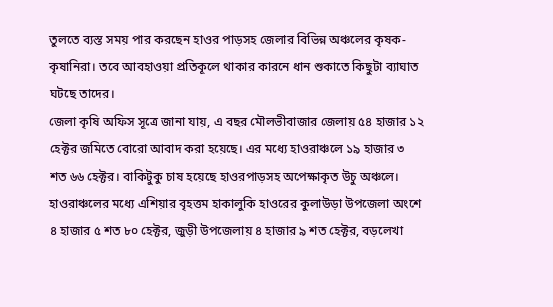তুলতে ব্যস্ত সময় পার করছেন হাওর পাড়সহ জেলার বিভিন্ন অঞ্চলের কৃষক-কৃষানিরা। তবে আবহাওয়া প্রতিকূলে থাকার কারনে ধান শুকাতে কিছুটা ব্যাঘাত ঘটছে তাদের।
জেলা কৃষি অফিস সূত্রে জানা যায়, এ বছর মৌলভীবাজার জেলায় ৫৪ হাজার ১২ হেক্টর জমিতে বোরো আবাদ করা হয়েছে। এর মধ্যে হাওরাঞ্চলে ১৯ হাজার ৩ শত ৬৬ হেক্টর। বাকিটুকু চাষ হয়েছে হাওরপাড়সহ অপেক্ষাকৃত উচু অঞ্চলে। হাওরাঞ্চলের মধ্যে এশিয়ার বৃহত্তম হাকালুকি হাওরের কুলাউড়া উপজেলা অংশে ৪ হাজার ৫ শত ৮০ হেক্টর, জুড়ী উপজেলায় ৪ হাজার ৯ শত হেক্টর, বড়লেখা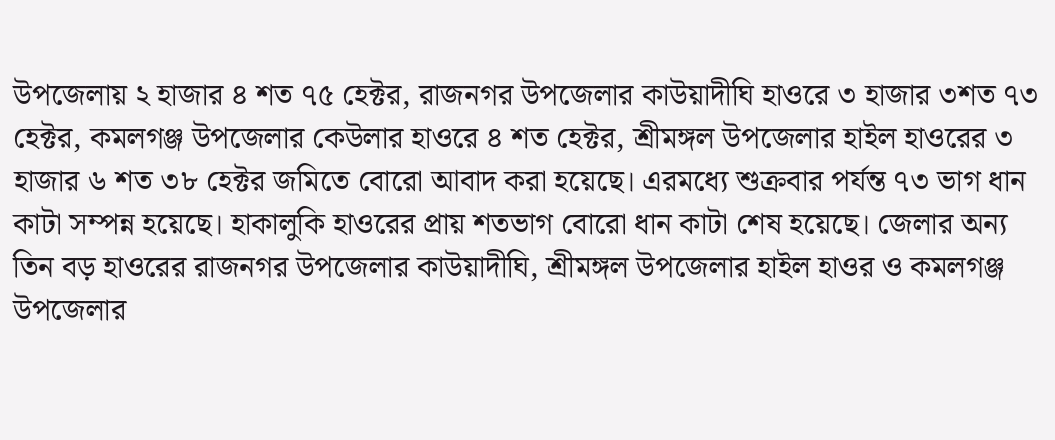উপজেলায় ২ হাজার ৪ শত ৭৫ হেক্টর, রাজনগর উপজেলার কাউয়াদীঘি হাওরে ৩ হাজার ৩শত ৭৩ হেক্টর, কমলগঞ্জ উপজেলার কেউলার হাওরে ৪ শত হেক্টর, শ্রীমঙ্গল উপজেলার হাইল হাওরের ৩ হাজার ৬ শত ৩৮ হেক্টর জমিতে বোরো আবাদ করা হয়েছে। এরমধ্যে শুক্রবার পর্যন্ত ৭৩ ভাগ ধান কাটা সম্পন্ন হয়েছে। হাকালুকি হাওরের প্রায় শতভাগ বোরো ধান কাটা শেষ হয়েছে। জেলার অন্য তিন বড় হাওরের রাজনগর উপজেলার কাউয়াদীঘি, শ্রীমঙ্গল উপজেলার হাইল হাওর ও কমলগঞ্জ উপজেলার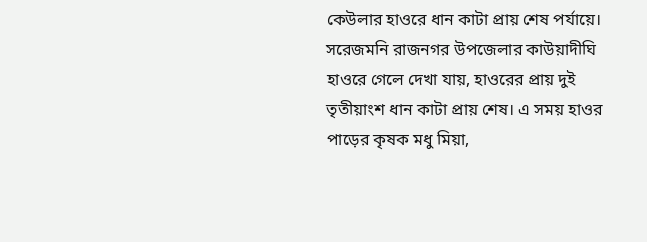কেউলার হাওরে ধান কাটা প্রায় শেষ পর্যায়ে।
সরেজমনি রাজনগর উপজেলার কাউয়াদীঘি হাওরে গেলে দেখা যায়, হাওরের প্রায় দুই তৃতীয়াংশ ধান কাটা প্রায় শেষ। এ সময় হাওর পাড়ের কৃষক মধু মিয়া,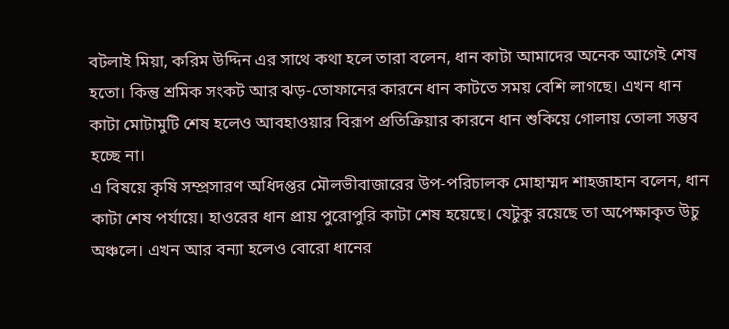বটলাই মিয়া, করিম উদ্দিন এর সাথে কথা হলে তারা বলেন, ধান কাটা আমাদের অনেক আগেই শেষ হতো। কিন্তু শ্রমিক সংকট আর ঝড়-তোফানের কারনে ধান কাটতে সময় বেশি লাগছে। এখন ধান কাটা মোটামুটি শেষ হলেও আবহাওয়ার বিরূপ প্রতিক্রিয়ার কারনে ধান শুকিয়ে গোলায় তোলা সম্ভব হচ্ছে না।
এ বিষয়ে কৃষি সম্প্রসারণ অধিদপ্তর মৌলভীবাজারের উপ-পরিচালক মোহাম্মদ শাহজাহান বলেন, ধান কাটা শেষ পর্যায়ে। হাওরের ধান প্রায় পুরোপুরি কাটা শেষ হয়েছে। যেটুকু রয়েছে তা অপেক্ষাকৃত উচু অঞ্চলে। এখন আর বন্যা হলেও বোরো ধানের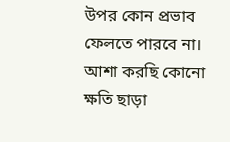উপর কোন প্রভাব ফেলতে পারবে না। আশা করছি কোনো ক্ষতি ছাড়া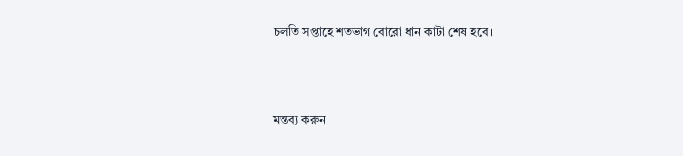চলতি সপ্তাহে শতভাগ বোরো ধান কাটা শেষ হবে।



মন্তব্য করুন